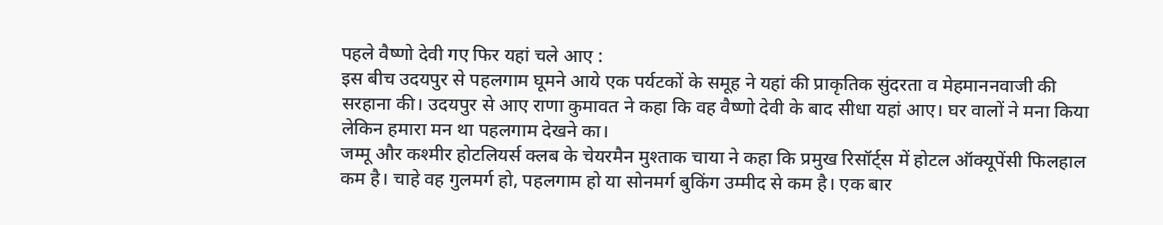पहले वैष्णो देवी गए फिर यहां चले आए :
इस बीच उदयपुर से पहलगाम घूमने आये एक पर्यटकों के समूह ने यहां की प्राकृतिक सुंदरता व मेहमाननवाजी की सरहाना की। उदयपुर से आए राणा कुमावत ने कहा कि वह वैष्णो देवी के बाद सीधा यहां आए। घर वालों ने मना किया लेकिन हमारा मन था पहलगाम देखने का।
जम्मू और कश्मीर होटलियर्स क्लब के चेयरमैन मुश्ताक चाया ने कहा कि प्रमुख रिसॉर्ट्स में होटल ऑक्यूपेंसी फिलहाल कम है। चाहे वह गुलमर्ग हो, पहलगाम हो या सोनमर्ग बुकिंग उम्मीद से कम है। एक बार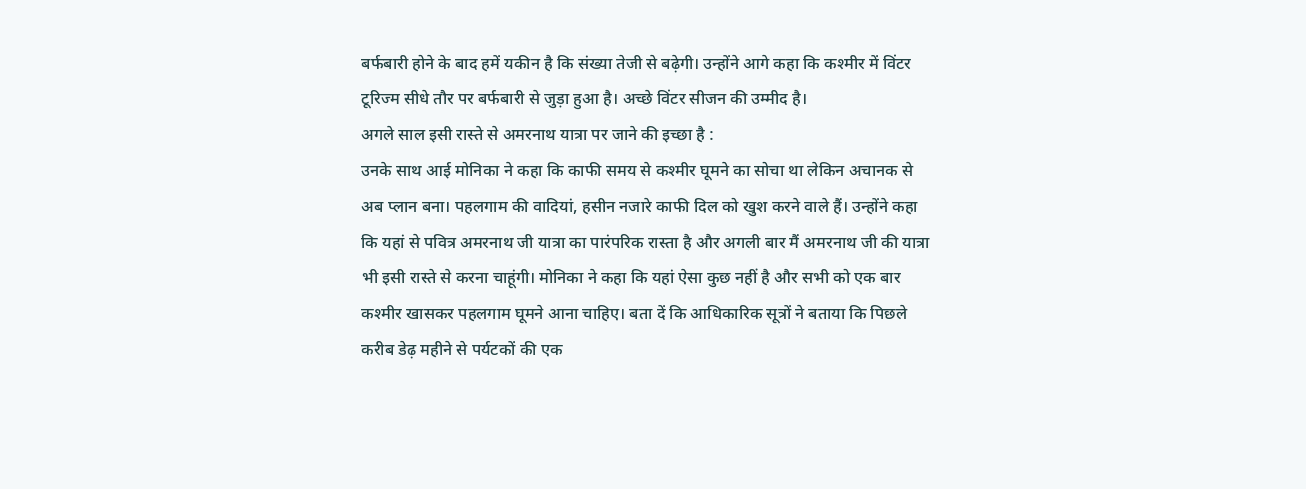बर्फबारी होने के बाद हमें यकीन है कि संख्या तेजी से बढ़ेगी। उन्होंने आगे कहा कि कश्मीर में विंटर टूरिज्म सीधे तौर पर बर्फबारी से जुड़ा हुआ है। अच्छे विंटर सीजन की उम्मीद है।
अगले साल इसी रास्ते से अमरनाथ यात्रा पर जाने की इच्छा है :
उनके साथ आई मोनिका ने कहा कि काफी समय से कश्मीर घूमने का सोचा था लेकिन अचानक से अब प्लान बना। पहलगाम की वादियां, हसीन नजारे काफी दिल को खुश करने वाले हैं। उन्होंने कहा कि यहां से पवित्र अमरनाथ जी यात्रा का पारंपरिक रास्ता है और अगली बार मैं अमरनाथ जी की यात्रा भी इसी रास्ते से करना चाहूंगी। मोनिका ने कहा कि यहां ऐसा कुछ नहीं है और सभी को एक बार कश्मीर खासकर पहलगाम घूमने आना चाहिए। बता दें कि आधिकारिक सूत्रों ने बताया कि पिछले करीब डेढ़ महीने से पर्यटकों की एक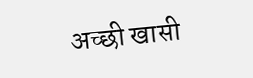अच्छी खासी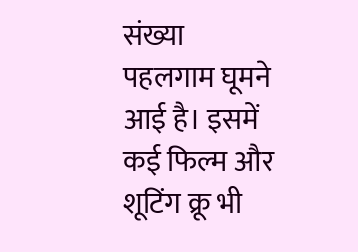संख्या पहलगाम घूमने आई है। इसमें कई फिल्म और शूटिंग क्रू भी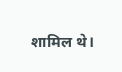शामिल थे।